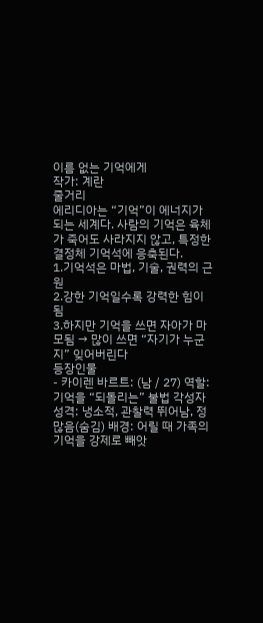이름 없는 기억에게
작가: 계란
줄거리
에리디아는 “기억”이 에너지가 되는 세계다. 사람의 기억은 육체가 죽어도 사라지지 않고, 특정한 결정체 기억석에 응축된다.
1.기억석은 마법, 기술, 권력의 근원
2.강한 기억일수록 강력한 힘이 됨
3.하지만 기억을 쓰면 자아가 마모됨 → 많이 쓰면 “자기가 누군지” 잊어버린다
등장인물
- 카이렌 바르트: (남 / 27) 역할: 기억을 “되돌리는” 불법 각성자 성격: 냉소적, 관찰력 뛰어남, 정 많음(숨김) 배경: 어릴 때 가족의 기억을 강제로 빼앗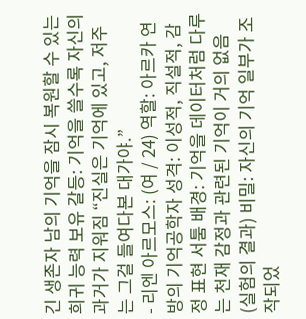긴 생존자 남의 기억을 잠시 복원할 수 있는 희귀 능력 보유 갈등: 기억을 쓸수록 자신의 과거가 지워짐 “진실은 기억에 있고, 저주는 그걸 들여다본 대가야.”
- 리엔 아르모스: (여 / 24) 역할: 아르카 연방의 기억공학자 성격: 이성적, 직설적, 감정 표현 서툼 배경: 기억을 데이터처럼 다루는 천재 감정과 관련된 기억이 거의 없음 (실험의 결과) 비밀: 자신의 기억 일부가 조작되었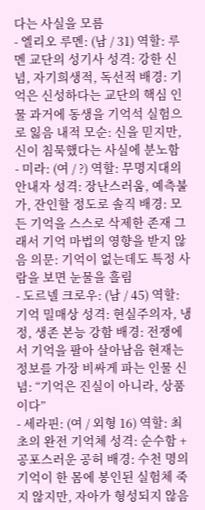다는 사실을 모름
- 엘리오 루멘: (남 / 31) 역할: 루멘 교단의 성기사 성격: 강한 신념, 자기희생적, 독선적 배경: 기억은 신성하다는 교단의 핵심 인물 과거에 동생을 기억석 실험으로 잃음 내적 모순: 신을 믿지만, 신이 침묵했다는 사실에 분노함
- 미라: (여 / ?) 역할: 무명지대의 안내자 성격: 장난스러움, 예측불가, 잔인할 정도로 솔직 배경: 모든 기억을 스스로 삭제한 존재 그래서 기억 마법의 영향을 받지 않음 의문: 기억이 없는데도 특정 사람을 보면 눈물을 흘림
- 도르넬 크로우: (남 / 45) 역할: 기억 밀매상 성격: 현실주의자, 냉정, 생존 본능 강함 배경: 전쟁에서 기억을 팔아 살아남음 현재는 정보를 가장 비싸게 파는 인물 신념: “기억은 진실이 아니라, 상품이다”
- 세라핀: (여 / 외형 16) 역할: 최초의 완전 기억체 성격: 순수함 + 공포스러운 공허 배경: 수천 명의 기억이 한 몸에 봉인된 실험체 죽지 않지만, 자아가 형성되지 않음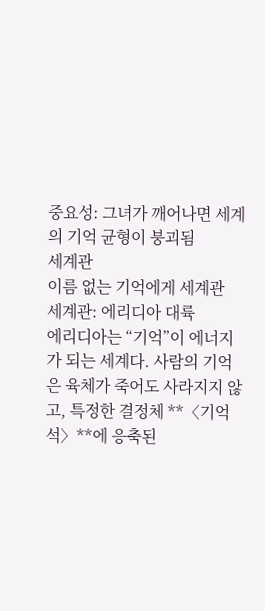중요성: 그녀가 깨어나면 세계의 기억 균형이 붕괴됨
세계관
이름 없는 기억에게 세계관
세계관: 에리디아 대륙
에리디아는 “기억”이 에너지가 되는 세계다. 사람의 기억은 육체가 죽어도 사라지지 않고, 특정한 결정체 **〈기억석〉**에 응축된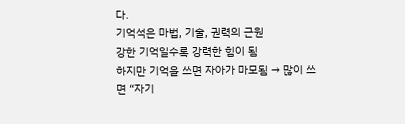다.
기억석은 마법, 기술, 권력의 근원
강한 기억일수록 강력한 힘이 됨
하지만 기억을 쓰면 자아가 마모됨 → 많이 쓰면 “자기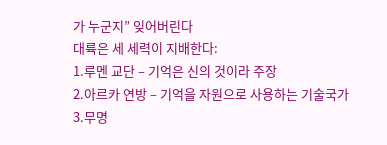가 누군지” 잊어버린다
대륙은 세 세력이 지배한다:
1.루멘 교단 – 기억은 신의 것이라 주장
2.아르카 연방 – 기억을 자원으로 사용하는 기술국가
3.무명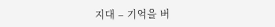지대 – 기억을 버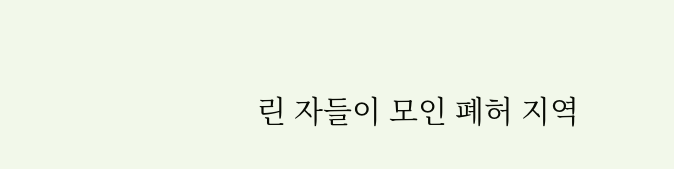린 자들이 모인 폐허 지역